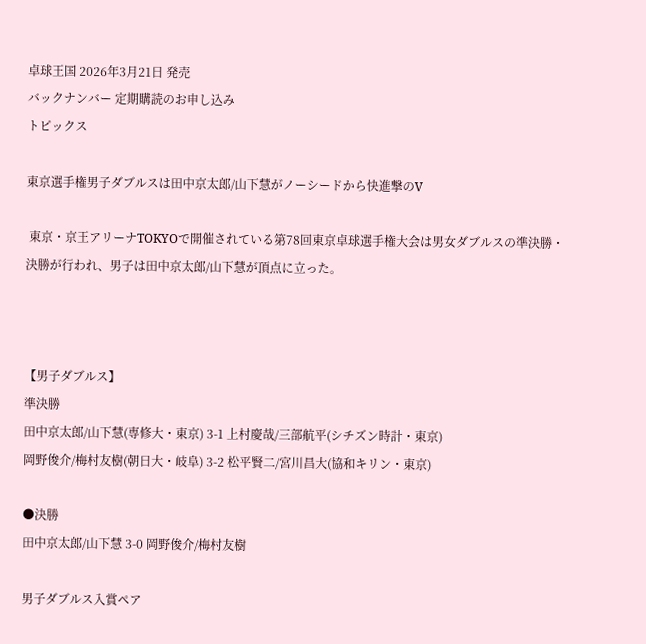卓球王国 2026年3月21日 発売
バックナンバー 定期購読のお申し込み
トピックス

東京選手権男子ダブルスは田中京太郎/山下慧がノーシードから快進撃のV

 東京・京王アリーナTOKYOで開催されている第78回東京卓球選手権大会は男女ダブルスの準決勝・決勝が行われ、男子は田中京太郎/山下慧が頂点に立った。



【男子ダブルス】
準決勝
田中京太郎/山下慧(専修大・東京) 3-1 上村慶哉/三部航平(シチズン時計・東京)
岡野俊介/梅村友樹(朝日大・岐阜) 3-2 松平賢二/宮川昌大(協和キリン・東京)

●決勝
田中京太郎/山下慧 3-0 岡野俊介/梅村友樹

男子ダブルス入賞ペア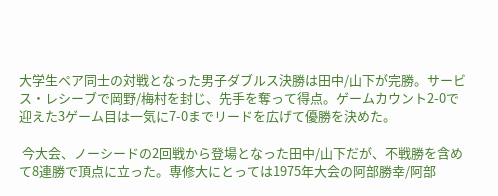大学生ペア同士の対戦となった男子ダブルス決勝は田中/山下が完勝。サービス・レシーブで岡野/梅村を封じ、先手を奪って得点。ゲームカウント2-0で迎えた3ゲーム目は一気に7-0までリードを広げて優勝を決めた。

 今大会、ノーシードの2回戦から登場となった田中/山下だが、不戦勝を含めて8連勝で頂点に立った。専修大にとっては1975年大会の阿部勝幸/阿部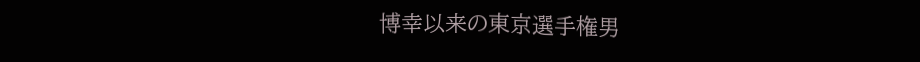博幸以来の東京選手権男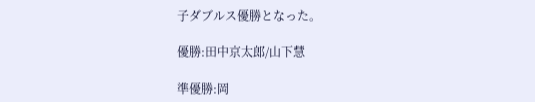子ダブルス優勝となった。

優勝:田中京太郎/山下慧

準優勝:岡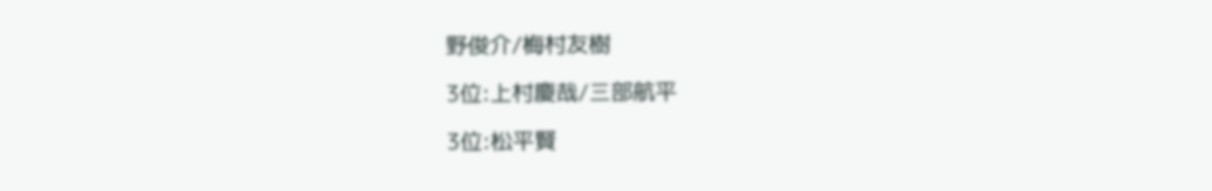野俊介/梅村友樹

3位:上村慶哉/三部航平

3位:松平賢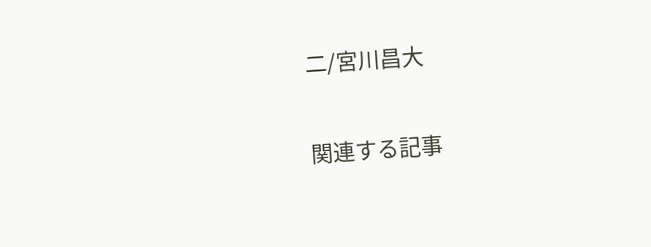二/宮川昌大

関連する記事